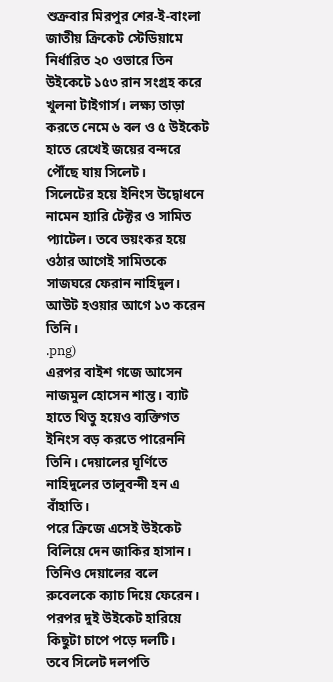শুক্রবার মিরপুর শের-ই-বাংলা জাতীয় ক্রিকেট স্টেডিয়ামে নির্ধারিত ২০ ওভারে তিন উইকেটে ১৫৩ রান সংগ্রহ করে খুলনা টাইগার্স। লক্ষ্য তাড়া করতে নেমে ৬ বল ও ৫ উইকেট হাতে রেখেই জয়ের বন্দরে পৌঁছে যায় সিলেট।
সিলেটের হয়ে ইনিংস উদ্বোধনে নামেন হ্যারি টেক্টর ও সামিত প্যাটেল। তবে ভয়ংকর হয়ে ওঠার আগেই সামিতকে সাজঘরে ফেরান নাহিদুল। আউট হওয়ার আগে ১৩ করেন তিনি।
.png)
এরপর বাইশ গজে আসেন নাজমুল হোসেন শান্ত। ব্যাট হাতে থিতু হয়েও ব্যক্তিগত ইনিংস বড় করতে পারেননি তিনি। দেয়ালের ঘূর্ণিতে নাহিদুলের তালুবন্দী হন এ বাঁহাতি।
পরে ক্রিজে এসেই উইকেট বিলিয়ে দেন জাকির হাসান। তিনিও দেয়ালের বলে রুবেলকে ক্যাচ দিয়ে ফেরেন। পরপর দুই উইকেট হারিয়ে কিছুটা চাপে পড়ে দলটি।
তবে সিলেট দলপতি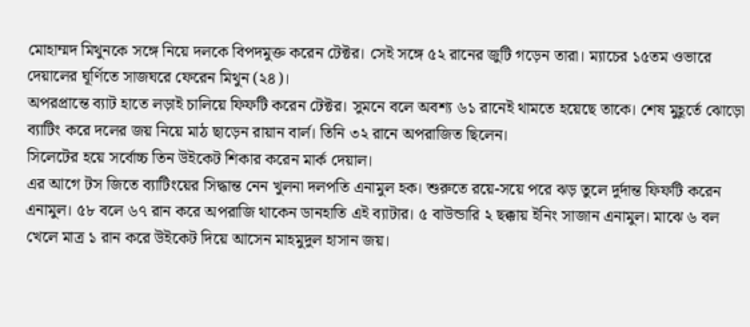মোহাম্মদ মিথুনকে সঙ্গে নিয়ে দলকে বিপদমুক্ত করেন টেক্টর। সেই সঙ্গে ৫২ রানের জুটি গড়েন তারা। ম্যাচের ১৫তম ওভারে দেয়ালের ঘূর্ণিতে সাজঘরে ফেরেন মিথুন (২৪)।
অপরপ্রান্তে ব্যাট হাতে লড়াই চালিয়ে ফিফটি করেন টেক্টর। সুমনে বলে অবশ্য ৬১ রানেই থামতে হয়েছে তাকে। শেষ মুহূর্তে ঝোড়ো ব্যাটিং করে দলের জয় নিয়ে মাঠ ছাড়েন রায়ান বার্ল। তিনি ৩২ রানে অপরাজিত ছিলেন।
সিলেটের হয়ে সর্বোচ্চ তিন উইকেট শিকার করেন মার্ক দেয়াল।
এর আগে টস জিতে ব্যাটিংয়ের সিদ্ধান্ত নেন খুলনা দলপতি এনামুল হক। শুরুতে রয়ে-সয়ে পরে ঝড় তুলে দুর্দান্ত ফিফটি করেন এনামুল। ৫৮ বলে ৬৭ রান করে অপরাজি থাকেন ডানহাতি এই ব্যাটার। ৫ বাউন্ডারি ২ ছক্কায় ইনিং সাজান এনামুল। মাঝে ৬ বল খেলে মাত্র ১ রান করে উইকেট দিয়ে আসেন মাহমুদুল হাসান জয়।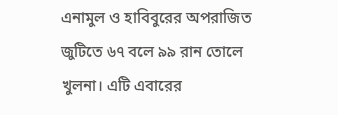এনামুল ও হাবিবুরের অপরাজিত জুটিতে ৬৭ বলে ৯৯ রান তোলে খুলনা। এটি এবারের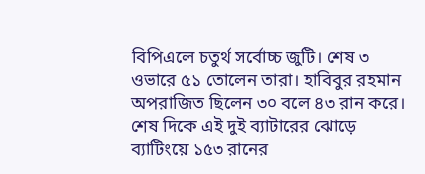বিপিএলে চতুর্থ সর্বোচ্চ জুটি। শেষ ৩ ওভারে ৫১ তোলেন তারা। হাবিবুর রহমান অপরাজিত ছিলেন ৩০ বলে ৪৩ রান করে। শেষ দিকে এই দুই ব্যাটারের ঝোড়ে ব্যাটিংয়ে ১৫৩ রানের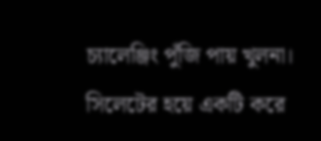চ্যালেঞ্জিং পুঁজি পায় খুলনা।
সিলেটের হয়ে একটি করে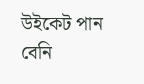উইকেট পান বেনি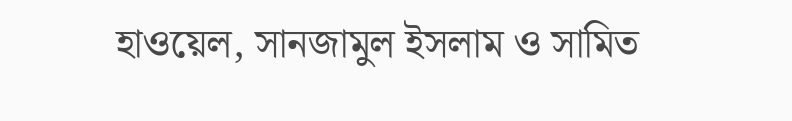হাওয়েল, সানজামুল ইসলাম ও সামিত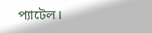প্যাটেল।